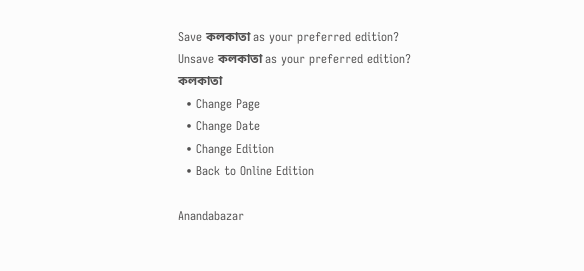Save কলকাতা as your preferred edition?
Unsave কলকাতা as your preferred edition?
কলকাতা
  • Change Page
  • Change Date
  • Change Edition
  • Back to Online Edition

Anandabazar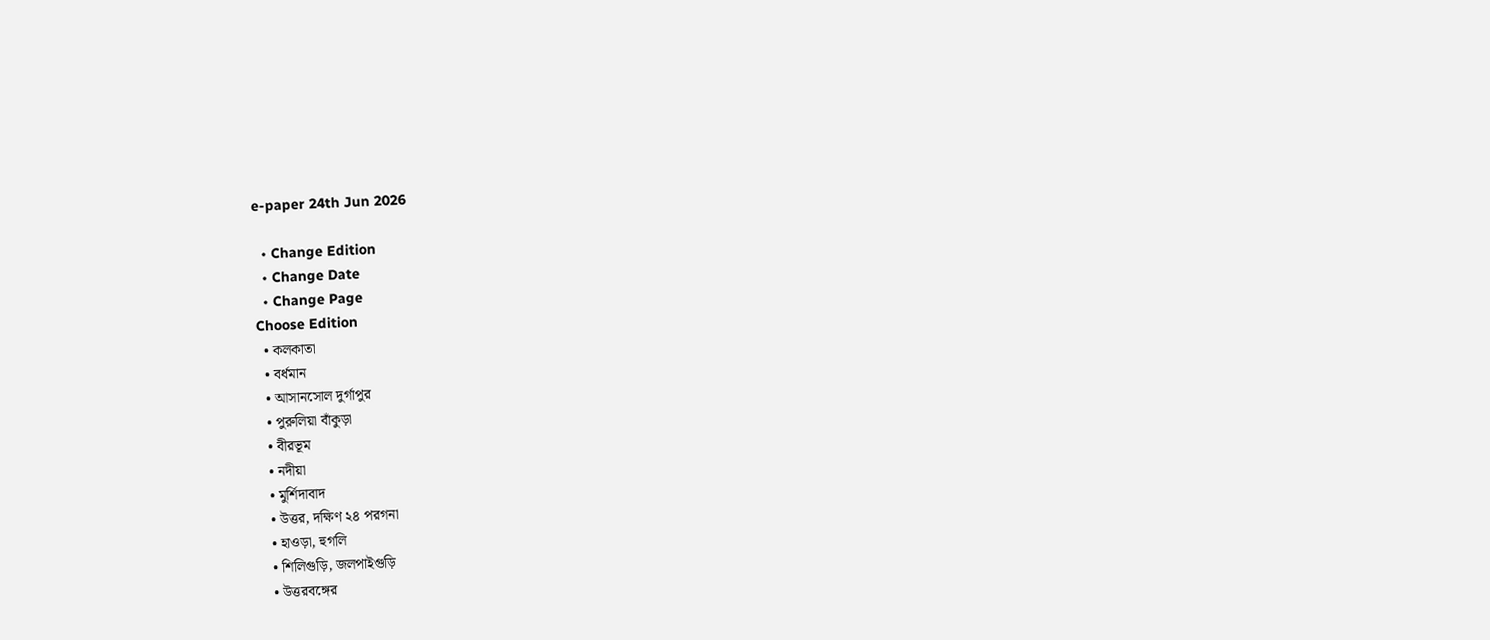e-paper 24th Jun 2026

  • Change Edition
  • Change Date
  • Change Page
Choose Edition
  • কলকাতা
  • বর্ধমান
  • আসানসোল দুর্গাপুর
  • পুরুলিয়া বাঁকুড়া
  • বীরভূম
  • নদীয়া
  • মুর্শিদাবাদ
  • উত্তর, দক্ষিণ ২৪ পরগনা
  • হাওড়া, হুগলি
  • শিলিগুড়ি, জলপাইগুড়ি
  • উত্তরবঙ্গের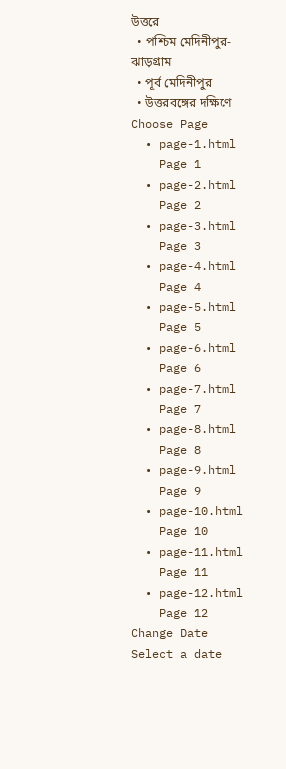উত্তরে
  • পশ্চিম মেদিনীপুর-ঝাড়গ্রাম
  • পূর্ব মেদিনীপুর
  • উত্তরবঙ্গের দক্ষিণে
Choose Page
  • page-1.html
    Page 1
  • page-2.html
    Page 2
  • page-3.html
    Page 3
  • page-4.html
    Page 4
  • page-5.html
    Page 5
  • page-6.html
    Page 6
  • page-7.html
    Page 7
  • page-8.html
    Page 8
  • page-9.html
    Page 9
  • page-10.html
    Page 10
  • page-11.html
    Page 11
  • page-12.html
    Page 12
Change Date
Select a date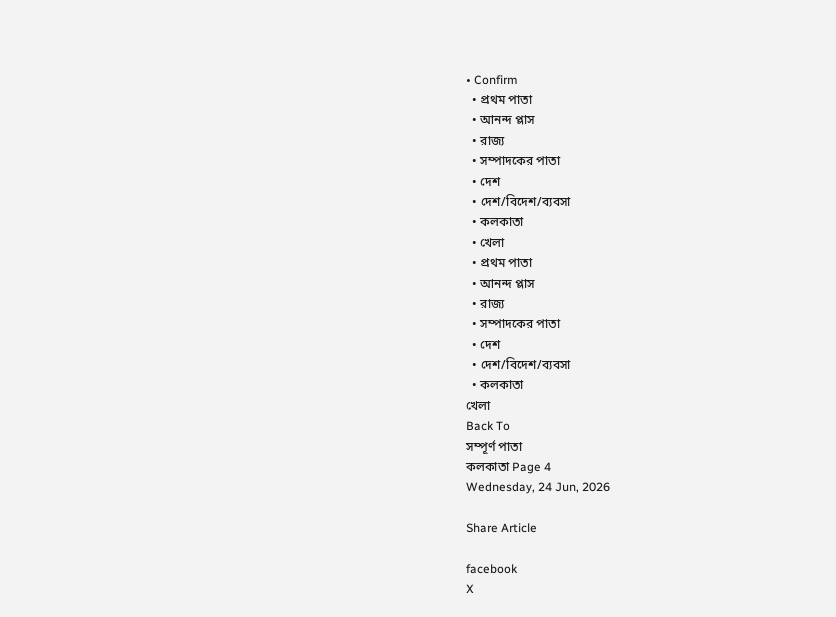• Confirm
  • প্রথম পাতা
  • আনন্দ প্লাস
  • রাজ্য
  • সম্পাদকের পাতা
  • দেশ
  • দেশ/বিদেশ/ব্যবসা
  • কলকাতা
  • খেলা
  • প্রথম পাতা
  • আনন্দ প্লাস
  • রাজ্য
  • সম্পাদকের পাতা
  • দেশ
  • দেশ/বিদেশ/ব্যবসা
  • কলকাতা
খেলা
Back To
সম্পূর্ণ পাতা
কলকাতা Page 4
Wednesday, 24 Jun, 2026

Share Article

facebook
X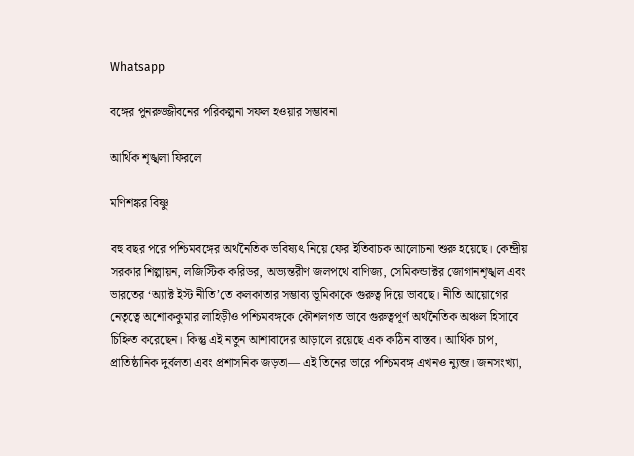Whatsapp

বঙ্গের পুনরুজ্জীবনের পরিকল্পনা সফল হওয়ার সম্ভাবনা

আর্থিক শৃঙ্খলা ফিরলে

মণিশঙ্কর বিষ্ণু

বহু বছর পরে পশ্চিমবঙ্গের অর্থনৈতিক ভবিষ্যৎ নিয়ে ফের ইতিবাচক আলোচনা শুরু হয়েছে। কেন্দ্রীয় সরকার শিল্পায়ন, লজিস্টিক করিডর, অভ্যন্তরীণ জলপথে বাণিজ্য, সেমিকন্ডাক্টর জোগানশৃঙ্খল এবং ভারতের ‘অ্যাক্ট ইস্ট নীতি’তে কলকাতার সম্ভাব্য ভূমিকাকে গুরুত্ব দিয়ে ভাবছে। নীতি আয়োগের নেতৃত্বে অশোককুমার লাহিড়ীও পশ্চিমবঙ্গকে কৌশলগত ভাবে গুরুত্বপূর্ণ অর্থনৈতিক অঞ্চল হিসাবে চিহ্নিত করেছেন। কিন্তু এই নতুন আশাবাদের আড়ালে রয়েছে এক কঠিন বাস্তব। আর্থিক চাপ, প্রাতিষ্ঠানিক দুর্বলতা এবং প্রশাসনিক জড়তা— এই তিনের ভারে পশ্চিমবঙ্গ এখনও ন্যুব্জ। জনসংখ্যা,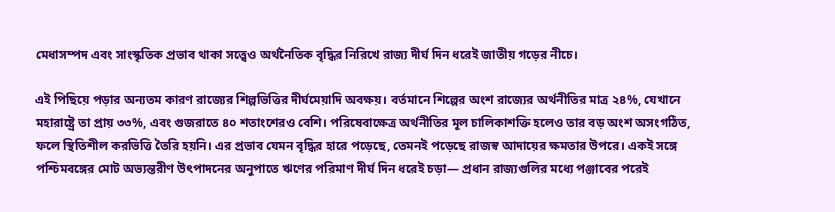মেধাসম্পদ এবং সাংস্কৃতিক প্রভাব থাকা সত্ত্বেও অর্থনৈতিক বৃদ্ধির নিরিখে রাজ্য দীর্ঘ দিন ধরেই জাতীয় গড়ের নীচে।

এই পিছিয়ে পড়ার অন্যতম কারণ রাজ্যের শিল্পভিত্তির দীর্ঘমেয়াদি অবক্ষয়। বর্তমানে শিল্পের অংশ রাজ্যের অর্থনীতির মাত্র ২৪%, যেখানে মহারাষ্ট্রে তা প্রায় ৩৩%, এবং গুজরাতে ৪০ শতাংশেরও বেশি। পরিষেবাক্ষেত্র অর্থনীতির মূল চালিকাশক্তি হলেও তার বড় অংশ অসংগঠিত, ফলে স্থিতিশীল করভিত্তি তৈরি হয়নি। এর প্রভাব যেমন বৃদ্ধির হারে পড়েছে, তেমনই পড়েছে রাজস্ব আদায়ের ক্ষমতার উপরে। একই সঙ্গে পশ্চিমবঙ্গের মোট অভ্যন্তরীণ উৎপাদনের অনুপাতে ঋণের পরিমাণ দীর্ঘ দিন ধরেই চড়া— প্রধান রাজ্যগুলির মধ্যে পঞ্জাবের পরেই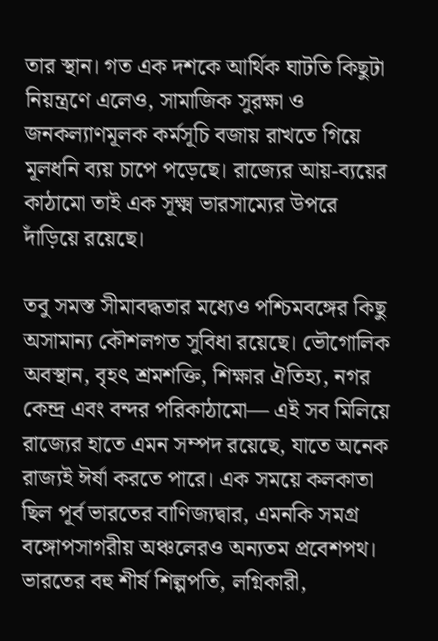তার স্থান। গত এক দশকে আর্থিক ঘাটতি কিছুটা নিয়ন্ত্রণে এলেও, সামাজিক সুরক্ষা ও জনকল্যাণমূলক কর্মসূচি বজায় রাখতে গিয়ে মূলধনি ব্যয় চাপে পড়েছে। রাজ্যের আয়-ব্যয়ের কাঠামো তাই এক সূক্ষ্ম ভারসাম্যের উপরে দাঁড়িয়ে রয়েছে।

তবু সমস্ত সীমাবদ্ধতার মধ্যেও পশ্চিমবঙ্গের কিছু অসামান্য কৌশলগত সুবিধা রয়েছে। ভৌগোলিক অবস্থান, বৃহৎ শ্রমশক্তি, শিক্ষার ঐতিহ্য, নগর কেন্দ্র এবং বন্দর পরিকাঠামো— এই সব মিলিয়ে রাজ্যের হাতে এমন সম্পদ রয়েছে, যাতে অনেক রাজ্যই ঈর্ষা করতে পারে। এক সময়ে কলকাতা ছিল পূর্ব ভারতের বাণিজ্যদ্বার, এমনকি সমগ্র বঙ্গোপসাগরীয় অঞ্চলেরও অন্যতম প্রবেশপথ। ভারতের বহু শীর্ষ শিল্পপতি, লগ্নিকারী,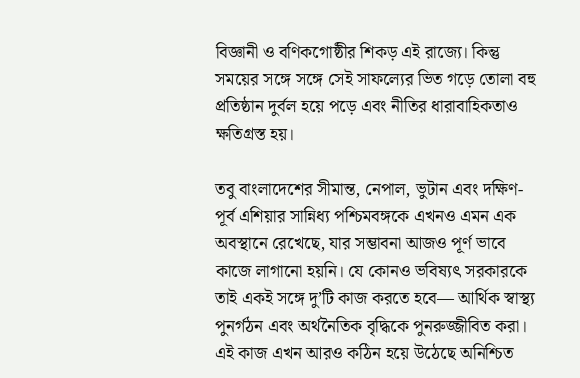বিজ্ঞানী ও বণিকগোষ্ঠীর শিকড় এই রাজ্যে। কিন্তু সময়ের সঙ্গে সঙ্গে সেই সাফল্যের ভিত গড়ে তোলা বহু প্রতিষ্ঠান দুর্বল হয়ে পড়ে এবং নীতির ধারাবাহিকতাও ক্ষতিগ্রস্ত হয়।

তবু বাংলাদেশের সীমান্ত, নেপাল, ভুটান এবং দক্ষিণ-পূর্ব এশিয়ার সান্নিধ্য পশ্চিমবঙ্গকে এখনও এমন এক অবস্থানে রেখেছে, যার সম্ভাবনা আজও পূর্ণ ভাবে কাজে লাগানো হয়নি। যে কোনও ভবিষ্যৎ সরকারকে তাই একই সঙ্গে দু’টি কাজ করতে হবে— আর্থিক স্বাস্থ্য পুনর্গঠন এবং অর্থনৈতিক বৃদ্ধিকে পুনরুজ্জীবিত করা। এই কাজ এখন আরও কঠিন হয়ে উঠেছে অনিশ্চিত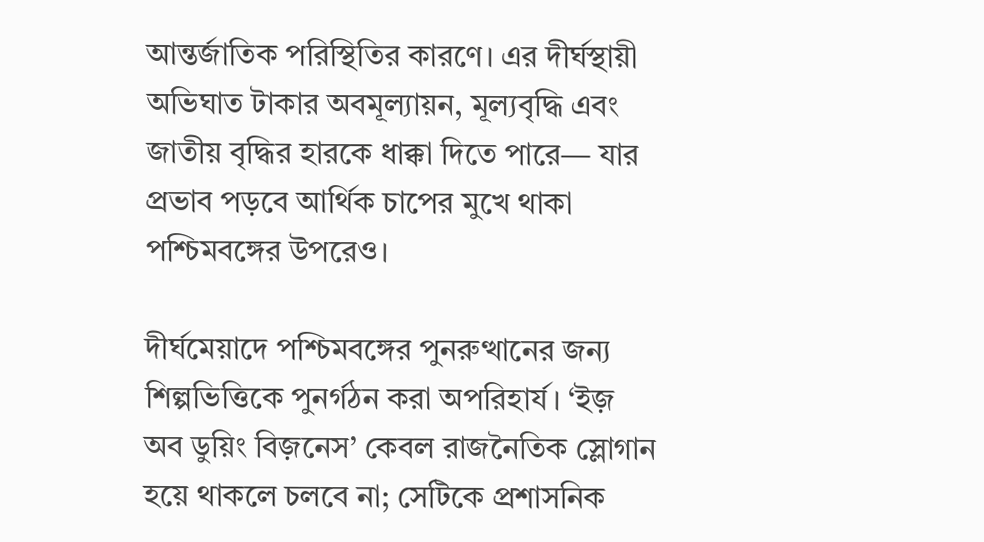আন্তর্জাতিক পরিস্থিতির কারণে। এর দীর্ঘস্থায়ী অভিঘাত টাকার অবমূল্যায়ন, মূল্যবৃদ্ধি এবং জাতীয় বৃদ্ধির হারকে ধাক্কা দিতে পারে— যার প্রভাব পড়বে আর্থিক চাপের মুখে থাকা পশ্চিমবঙ্গের উপরেও।

দীর্ঘমেয়াদে পশ্চিমবঙ্গের পুনরুত্থানের জন্য শিল্পভিত্তিকে পুনর্গঠন করা অপরিহার্য। ‘ইজ় অব ডুয়িং বিজ়নেস’ কেবল রাজনৈতিক স্লোগান হয়ে থাকলে চলবে না; সেটিকে প্রশাসনিক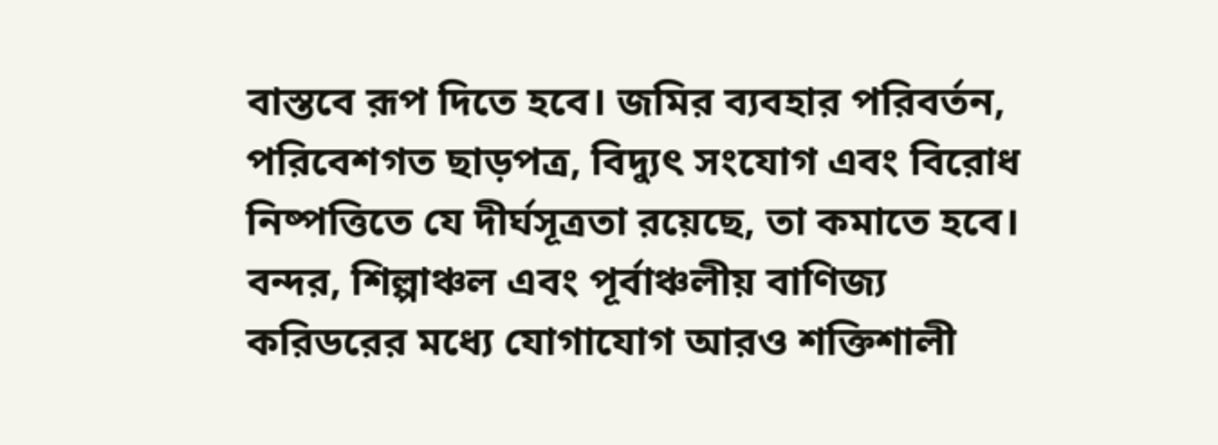বাস্তবে রূপ দিতে হবে। জমির ব্যবহার পরিবর্তন, পরিবেশগত ছাড়পত্র, বিদ্যুৎ সংযোগ এবং বিরোধ নিষ্পত্তিতে যে দীর্ঘসূত্রতা রয়েছে, তা কমাতে হবে। বন্দর, শিল্পাঞ্চল এবং পূর্বাঞ্চলীয় বাণিজ্য করিডরের মধ্যে যোগাযোগ আরও শক্তিশালী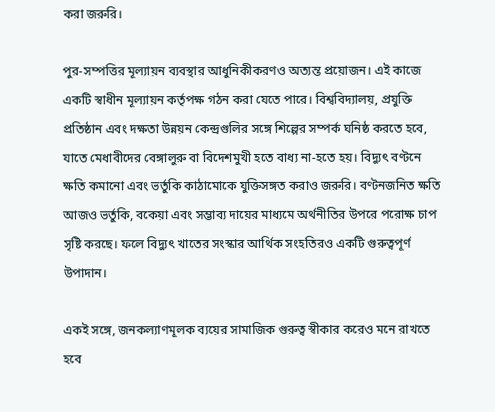করা জরুরি।

পুর-সম্পত্তির মূল্যায়ন ব্যবস্থার আধুনিকীকরণও অত্যন্ত প্রয়োজন। এই কাজে একটি স্বাধীন মূল্যায়ন কর্তৃপক্ষ গঠন করা যেতে পারে। বিশ্ববিদ্যালয়, প্রযুক্তি প্রতিষ্ঠান এবং দক্ষতা উন্নয়ন কেন্দ্রগুলির সঙ্গে শিল্পের সম্পর্ক ঘনিষ্ঠ করতে হবে, যাতে মেধাবীদের বেঙ্গালুরু বা বিদেশমুখী হতে বাধ্য না-হতে হয়। বিদ্যুৎ বণ্টনে ক্ষতি কমানো এবং ভর্তুকি কাঠামোকে যুক্তিসঙ্গত করাও জরুরি। বণ্টনজনিত ক্ষতি আজও ভর্তুকি, বকেয়া এবং সম্ভাব্য দায়ের মাধ্যমে অর্থনীতির উপরে পরোক্ষ চাপ সৃষ্টি করছে। ফলে বিদ্যুৎ খাতের সংস্কার আর্থিক সংহতিরও একটি গুরুত্বপূর্ণ উপাদান।

একই সঙ্গে, জনকল্যাণমূলক ব্যয়ের সামাজিক গুরুত্ব স্বীকার করেও মনে রাখতে হবে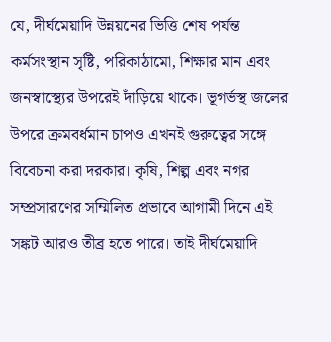যে, দীর্ঘমেয়াদি উন্নয়নের ভিত্তি শেষ পর্যন্ত কর্মসংস্থান সৃষ্টি, পরিকাঠামো, শিক্ষার মান এবং জনস্বাস্থ্যের উপরেই দাঁড়িয়ে থাকে। ভূগর্ভস্থ জলের উপরে ক্রমবর্ধমান চাপও এখনই গুরুত্বের সঙ্গে বিবেচনা করা দরকার। কৃষি, শিল্প এবং নগর সম্প্রসারণের সম্মিলিত প্রভাবে আগামী দিনে এই সঙ্কট আরও তীব্র হতে পারে। তাই দীর্ঘমেয়াদি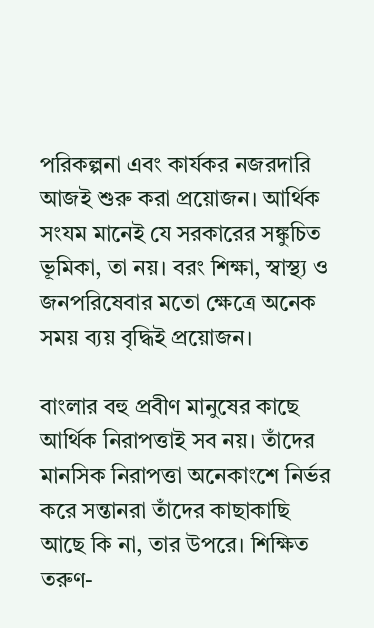পরিকল্পনা এবং কার্যকর নজরদারি আজই শুরু করা প্রয়োজন। আর্থিক সংযম মানেই যে সরকারের সঙ্কুচিত ভূমিকা, তা নয়। বরং শিক্ষা, স্বাস্থ্য ও জনপরিষেবার মতো ক্ষেত্রে অনেক সময় ব্যয় বৃদ্ধিই প্রয়োজন।

বাংলার বহু প্রবীণ মানুষের কাছে আর্থিক নিরাপত্তাই সব নয়। তাঁদের মানসিক নিরাপত্তা অনেকাংশে নির্ভর করে সন্তানরা তাঁদের কাছাকাছি আছে কি না, তার উপরে। শিক্ষিত তরুণ-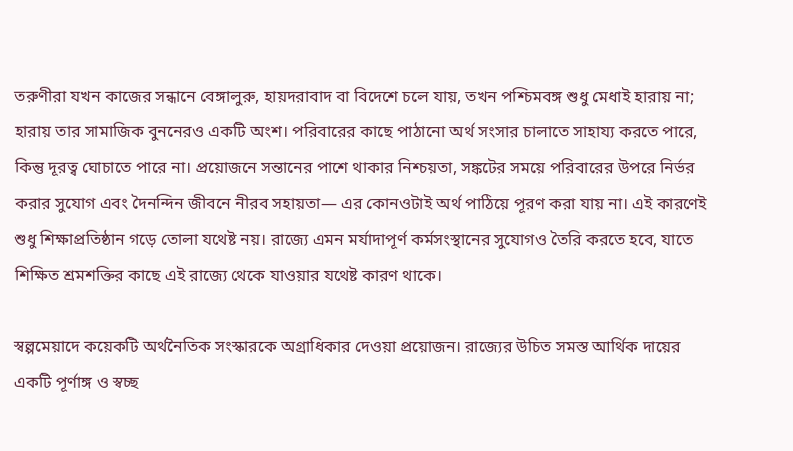তরুণীরা যখন কাজের সন্ধানে বেঙ্গালুরু, হায়দরাবাদ বা বিদেশে চলে যায়, তখন পশ্চিমবঙ্গ শুধু মেধাই হারায় না; হারায় তার সামাজিক বুননেরও একটি অংশ। পরিবারের কাছে পাঠানো অর্থ সংসার চালাতে সাহায্য করতে পারে, কিন্তু দূরত্ব ঘোচাতে পারে না। প্রয়োজনে সন্তানের পাশে থাকার নিশ্চয়তা, সঙ্কটের সময়ে পরিবারের উপরে নির্ভর করার সুযোগ এবং দৈনন্দিন জীবনে নীরব সহায়তা— এর কোনওটাই অর্থ পাঠিয়ে পূরণ করা যায় না। এই কারণেই শুধু শিক্ষাপ্রতিষ্ঠান গড়ে তোলা যথেষ্ট নয়। রাজ্যে এমন মর্যাদাপূর্ণ কর্মসংস্থানের সুযোগও তৈরি করতে হবে, যাতে শিক্ষিত শ্রমশক্তির কাছে এই রাজ্যে থেকে যাওয়ার যথেষ্ট কারণ থাকে।

স্বল্পমেয়াদে কয়েকটি অর্থনৈতিক সংস্কারকে অগ্রাধিকার দেওয়া প্রয়োজন। রাজ্যের উচিত সমস্ত আর্থিক দায়ের একটি পূর্ণাঙ্গ ও স্বচ্ছ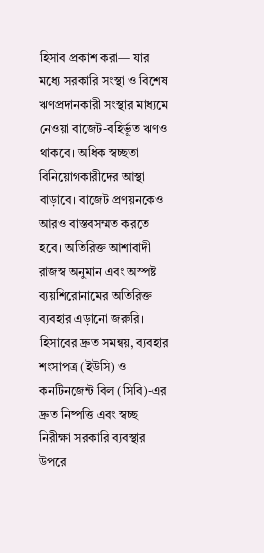হিসাব প্রকাশ করা— যার মধ্যে সরকারি সংস্থা ও বিশেষ ঋণপ্রদানকারী সংস্থার মাধ্যমে নেওয়া বাজেট-বহির্ভূত ঋণও থাকবে। অধিক স্বচ্ছতা বিনিয়োগকারীদের আস্থা বাড়াবে। বাজেট প্রণয়নকেও আরও বাস্তবসম্মত করতে হবে। অতিরিক্ত আশাবাদী রাজস্ব অনুমান এবং অস্পষ্ট ব্যয়শিরোনামের অতিরিক্ত ব্যবহার এড়ানো জরুরি। হিসাবের দ্রুত সমন্বয়, ব্যবহার শংসাপত্র (ইউসি) ও কনটিনজেন্ট বিল (সিবি)-এর দ্রুত নিষ্পত্তি এবং স্বচ্ছ নিরীক্ষা সরকারি ব্যবস্থার উপরে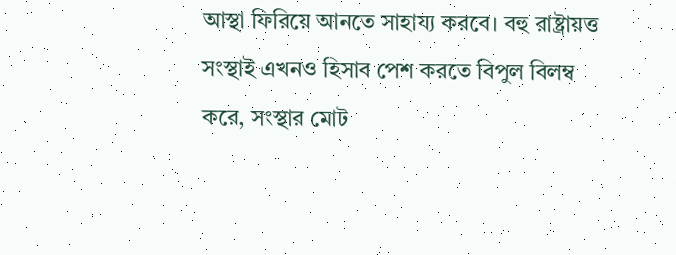আস্থা ফিরিয়ে আনতে সাহায্য করবে। বহু রাষ্ট্রায়ত্ত সংস্থাই এখনও হিসাব পেশ করতে বিপুল বিলম্ব করে, সংস্থার মোট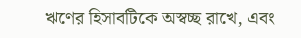ঋণের হিসাবটিকে অস্বচ্ছ রাখে, এবং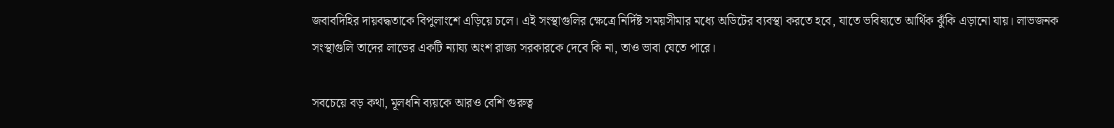জবাবদিহির দায়বদ্ধতাকে বিপুলাংশে এড়িয়ে চলে। এই সংস্থাগুলির ক্ষেত্রে নির্দিষ্ট সময়সীমার মধ্যে অডিটের ব্যবস্থা করতে হবে, যাতে ভবিষ্যতে আর্থিক ঝুঁকি এড়ানো যায়। লাভজনক সংস্থাগুলি তাদের লাভের একটি ন্যায্য অংশ রাজ্য সরকারকে দেবে কি না, তাও ভাবা যেতে পারে।

সবচেয়ে বড় কথা, মূলধনি ব্যয়কে আরও বেশি গুরুত্ব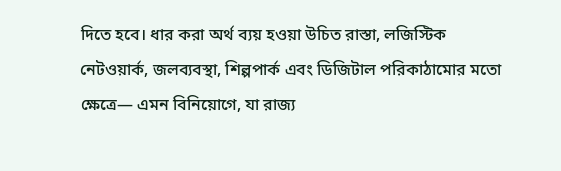দিতে হবে। ধার করা অর্থ ব্যয় হওয়া উচিত রাস্তা, লজিস্টিক নেটওয়ার্ক, জলব্যবস্থা, শিল্পপার্ক এবং ডিজিটাল পরিকাঠামোর মতো ক্ষেত্রে— এমন বিনিয়োগে, যা রাজ্য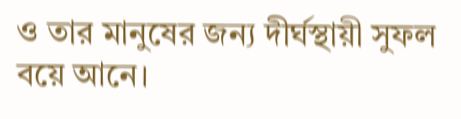ও তার মানুষের জন্য দীর্ঘস্থায়ী সুফল বয়ে আনে।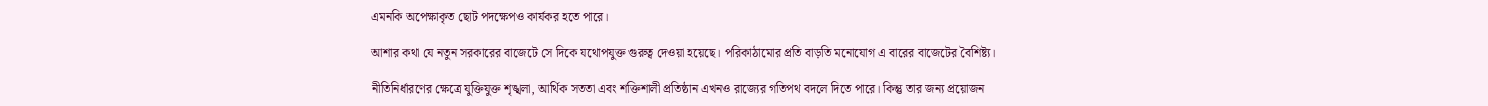এমনকি অপেক্ষাকৃত ছোট পদক্ষেপও কার্যকর হতে পারে।

আশার কথা যে নতুন সরকারের বাজেটে সে দিকে যথোপযুক্ত গুরুত্ব দেওয়া হয়েছে। পরিকাঠামোর প্রতি বাড়তি মনোযোগ এ বারের বাজেটের বৈশিষ্ট্য।

নীতিনির্ধারণের ক্ষেত্রে যুক্তিযুক্ত শৃঙ্খলা, আর্থিক সততা এবং শক্তিশালী প্রতিষ্ঠান এখনও রাজ্যের গতিপথ বদলে দিতে পারে। কিন্তু তার জন্য প্রয়োজন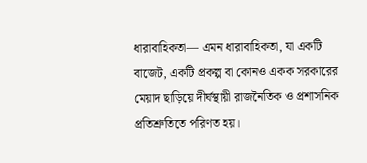ধারাবাহিকতা— এমন ধারাবাহিকতা, যা একটি বাজেট, একটি প্রকল্প বা কোনও একক সরকারের মেয়াদ ছাড়িয়ে দীর্ঘস্থায়ী রাজনৈতিক ও প্রশাসনিক প্রতিশ্রুতিতে পরিণত হয়।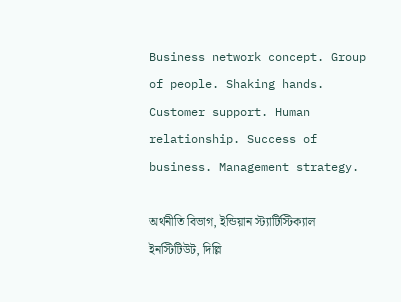Business network concept. Group of people. Shaking hands. Customer support. Human relationship. Success of business. Management strategy.

অর্থনীতি বিভাগ, ইন্ডিয়ান স্ট্যাটিস্টিক্যাল ইনস্টিটিউট, দিল্লি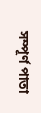সম্পূর্ণ পাতা